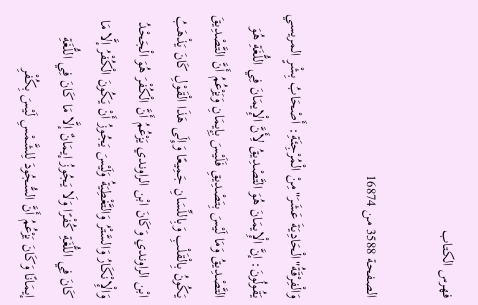فهرس الكتاب

الصفحة 3588 من 16874

وَالْفِرْقَةُ"الْحَادِيَةَ عَشَرَ"مِنْ الْمُرْجِئَةِ: أَصْحَابُ بِشْرٍ المريسي يَقُولُونَ: إنَّ الْإِيمَانَ هُوَ التَّصْدِيقُ لِأَنَّ الْإِيمَانَ فِي اللُّغَةِ هُوَ التَّصْدِيقُ وَمَا لَيْسَ بِتَصْدِيقِ فَلَيْسَ بِإِيمَانِ وَيَزْعُمُ أَنَّ التَّصْدِيقَ يَكُونُ بِالْقَلْبِ وَبِاللِّسَانِ جَمِيعًا وَإِلَى هَذَا الْقَوْلِ كَانَ يَذْهَبُ ابْن الراوندي وَكَانَ ابْن الراوندي يَزْعُمُ أَنَّ الْكُفْرَ هُوَ الْجَحْدُ وَالْإِنْكَارُ وَالسَّتْرُ وَالتَّغْطِيَةُ وَلَيْسَ يَجُوزُ أَنْ يَكُونَ الْكُفْرُ إلَّا مَا كَانَ فِي اللُّغَةِ كُفْرًا وَلَا يَجُوزُ إيمَانٌ إلَّا مَا كَانَ فِي اللُّغَةِ إيمَانًا وَكَانَ يَزْعُمُ أَنَّ السُّجُودَ لِلشَّمْسِ لَيْسَ بِكُفْرِ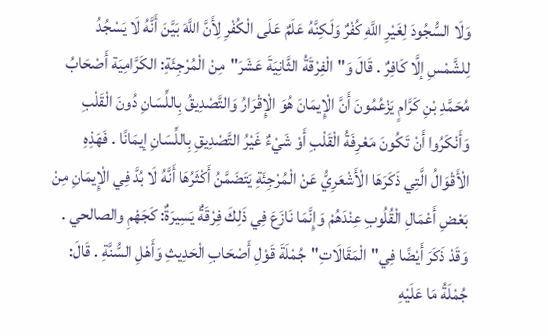وَلَا السُّجُودَ لِغَيْرِ اللَّهِ كُفْرٌ وَلَكِنَّهُ عَلَمٌ عَلَى الْكُفْرِ لِأَنَّ اللَّهَ بَيَّنَ أَنَّهُ لَا يَسْجُدُ لِلشَّمْسِ إلَّا كَافِرٌ . قَالَ وَ"الْفِرْقَةُ الثَّانِيَةَ عَشَرَ"مِنْ الْمُرْجِئَةِ: الكَرَّامِيَة أَصْحَابُ مُحَمَّدِ بْنِ كَرَّامٍ يَزْعُمُونَ أَنَّ الْإِيمَانَ هُوَ الْإِقْرَارُ وَالتَّصْدِيقُ بِاللِّسَانِ دُونَ الْقَلْبِ وَأَنْكَرُوا أَنْ تَكُونَ مَعْرِفَةُ الْقَلْبِ أَوْ شَيْءٌ غَيْرُ التَّصْدِيقِ بِاللِّسَانِ إيمَانًا . فَهَذِهِ الْأَقْوَالُ الَّتِي ذَكَرَهَا الْأَشْعَرِيُّ عَنْ الْمُرْجِئَةِ يَتَضَمَّنُ أَكْثَرُهَا أَنَّهُ لَا بُدَّ فِي الْإِيمَانِ مِنْ بَعْضِ أَعْمَالِ الْقُلُوبِ عِنْدَهُمْ وَإِنَّمَا نَازَعَ فِي ذَلِكَ فِرْقَةٌ يَسِيرَةٌ: كَجَهْمِ والصالحي . وَقَدْ ذَكَرَ أَيْضًا فِي"الْمَقَالَاتِ"جُمْلَةَ قَوْلِ أَصْحَابِ الْحَدِيثِ وَأَهْلِ السُّنَّةِ . قَالَ: جُمْلَةُ مَا عَلَيْهِ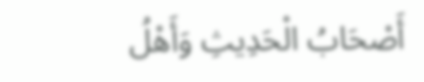أَصْحَابُ الْحَدِيثِ وَأَهْلُ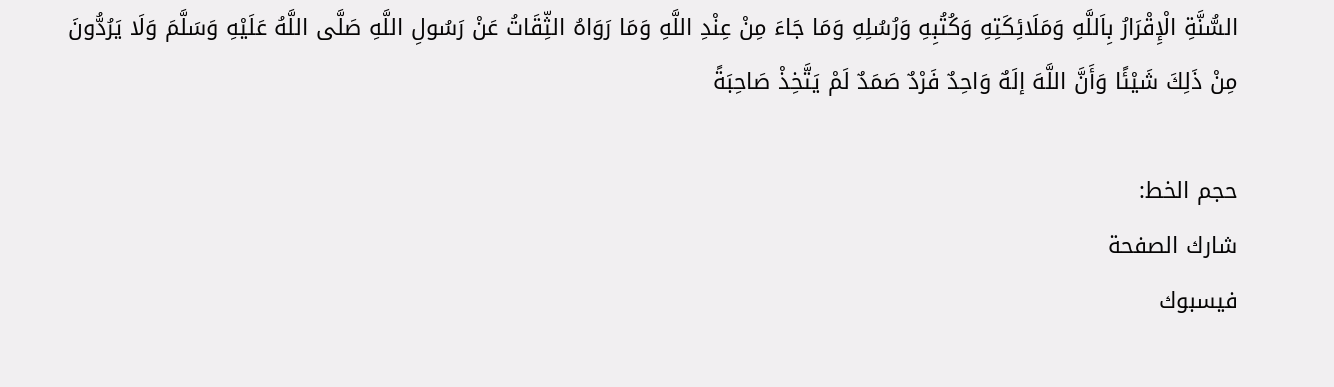السُّنَّةِ الْإِقْرَارُ بِاَللَّهِ وَمَلَائِكَتِهِ وَكُتُبِهِ وَرُسُلِهِ وَمَا جَاءَ مِنْ عِنْدِ اللَّهِ وَمَا رَوَاهُ الثِّقَاتُ عَنْ رَسُولِ اللَّهِ صَلَّى اللَّهُ عَلَيْهِ وَسَلَّمَ وَلَا يَرُدُّونَ مِنْ ذَلِكَ شَيْئًا وَأَنَّ اللَّهَ إلَهٌ وَاحِدٌ فَرْدٌ صَمَدٌ لَمْ يَتَّخِذْ صَاحِبَةً

حجم الخط:
شارك الصفحة
فيسبوك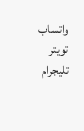واتساب تويتر تليجرام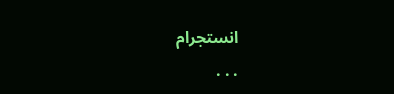انستجرام
. . .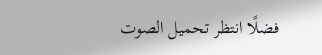فضلًا انتظر تحميل الصوت